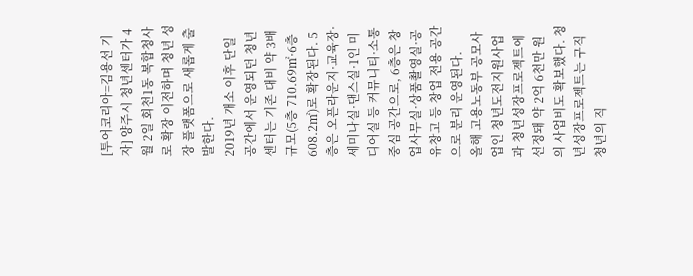[투어코리아=김용선 기자] 양주시 청년센터가 4월 2일 회천1동 복합청사로 확장 이전하며 청년 성장 플랫폼으로 새롭게 출발한다.
2019년 개소 이후 단일 공간에서 운영되던 청년센터는 기존 대비 약 3배 규모(5층 710.69㎡·6층 608.2㎡)로 확장된다. 5층은 오픈라운지·교육장·세미나실·댄스실·1인 미디어실 등 커뮤니티·소통 중심 공간으로, 6층은 창업사무실·상품촬영실·공유창고 등 창업 전용 공간으로 분리 운영된다.
올해 고용노동부 공모사업인 청년도전지원사업과 청년성장프로젝트에 선정돼 약 2억 6천만 원의 사업비도 확보했다. 청년성장프로젝트는 구직 청년의 직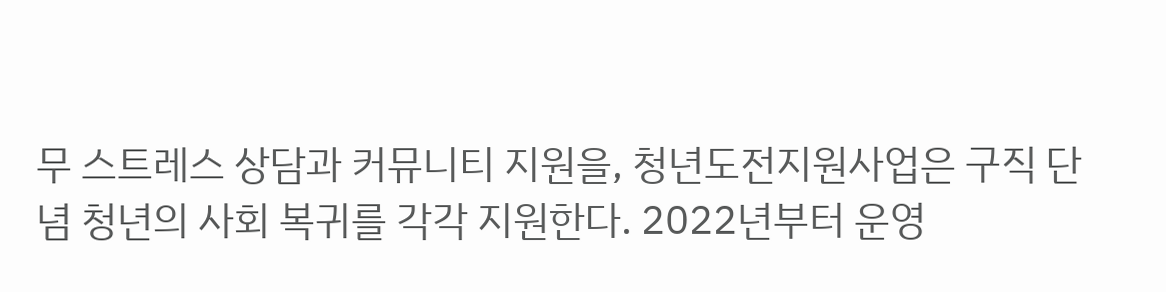무 스트레스 상담과 커뮤니티 지원을, 청년도전지원사업은 구직 단념 청년의 사회 복귀를 각각 지원한다. 2022년부터 운영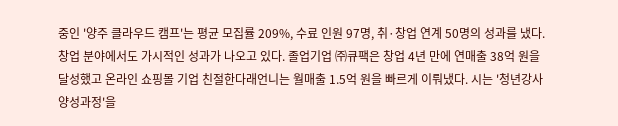중인 '양주 클라우드 캠프'는 평균 모집률 209%, 수료 인원 97명, 취·창업 연계 50명의 성과를 냈다.
창업 분야에서도 가시적인 성과가 나오고 있다. 졸업기업 ㈜큐팩은 창업 4년 만에 연매출 38억 원을 달성했고 온라인 쇼핑몰 기업 친절한다래언니는 월매출 1.5억 원을 빠르게 이뤄냈다. 시는 '청년강사 양성과정'을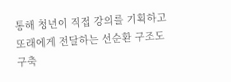통해 청년이 직접 강의를 기획하고 또래에게 전달하는 선순환 구조도 구축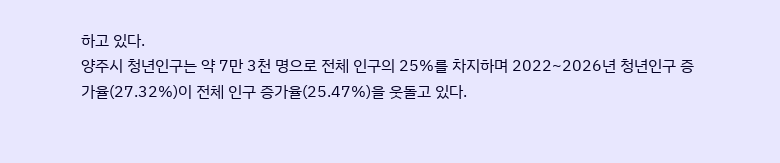하고 있다.
양주시 청년인구는 약 7만 3천 명으로 전체 인구의 25%를 차지하며 2022~2026년 청년인구 증가율(27.32%)이 전체 인구 증가율(25.47%)을 웃돌고 있다.